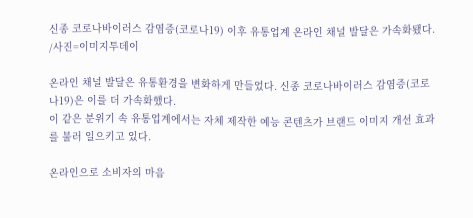신종 코로나바이러스 감염증(코로나19) 이후 유통업계 온라인 채널 발달은 가속화됐다. /사진=이미지투데이

온라인 채널 발달은 유통환경을 변화하게 만들었다. 신종 코로나바이러스 감염증(코로나19)은 이를 더 가속화했다.
이 같은 분위기 속 유통업계에서는 자체 제작한 예능 콘텐츠가 브랜드 이미지 개선 효과를 불러 일으키고 있다.

온라인으로 소비자의 마음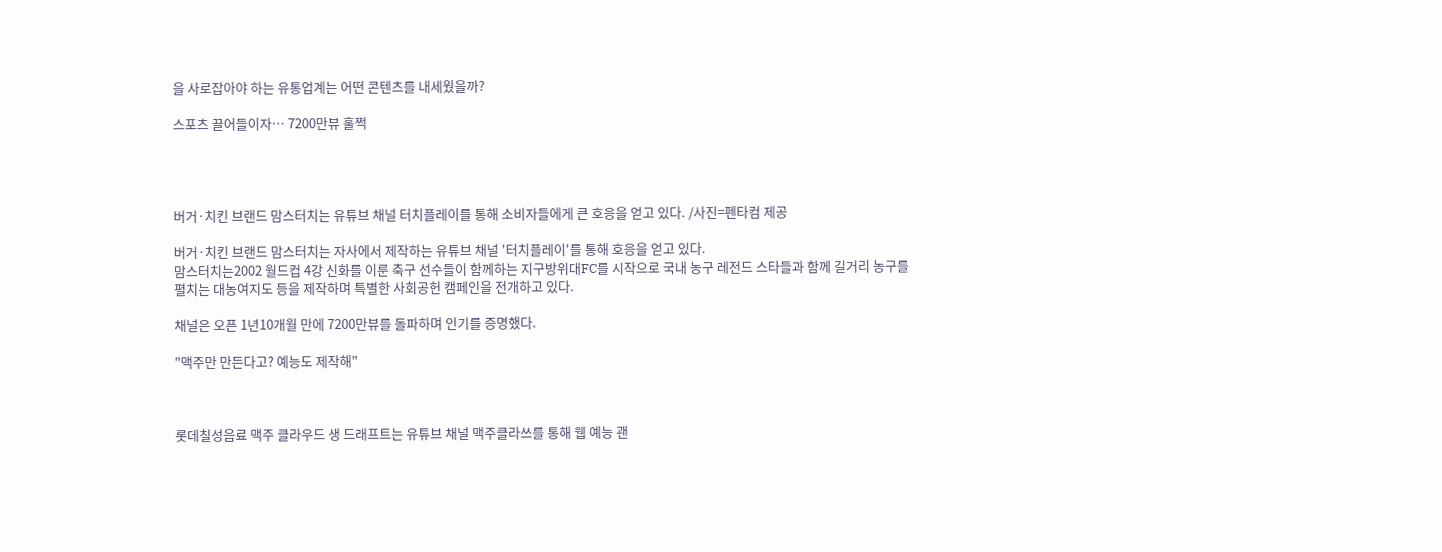을 사로잡아야 하는 유통업계는 어떤 콘텐츠를 내세웠을까?

스포츠 끌어들이자… 7200만뷰 훌쩍




버거·치킨 브랜드 맘스터치는 유튜브 채널 터치플레이를 통해 소비자들에게 큰 호응을 얻고 있다. /사진=펜타컴 제공

버거·치킨 브랜드 맘스터치는 자사에서 제작하는 유튜브 채널 '터치플레이'를 통해 호응을 얻고 있다.
맘스터치는2002 월드컵 4강 신화를 이룬 축구 선수들이 함께하는 지구방위대FC를 시작으로 국내 농구 레전드 스타들과 함께 길거리 농구를 펼치는 대농여지도 등을 제작하며 특별한 사회공헌 캠페인을 전개하고 있다.

채널은 오픈 1년10개월 만에 7200만뷰를 돌파하며 인기를 증명했다.

"맥주만 만든다고? 예능도 제작해"



롯데칠성음료 맥주 클라우드 생 드래프트는 유튜브 채널 맥주클라쓰를 통해 웹 예능 괜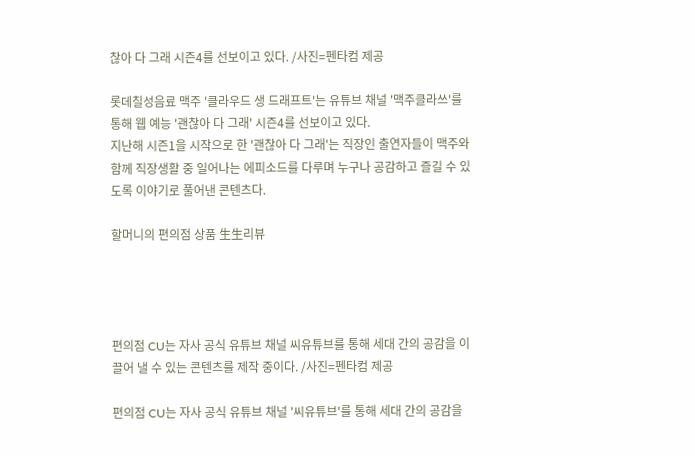찮아 다 그래 시즌4를 선보이고 있다. /사진=펜타컴 제공

롯데칠성음료 맥주 '클라우드 생 드래프트'는 유튜브 채널 '맥주클라쓰'를 통해 웹 예능 '괜찮아 다 그래' 시즌4를 선보이고 있다.
지난해 시즌1을 시작으로 한 '괜찮아 다 그래'는 직장인 출연자들이 맥주와 함께 직장생활 중 일어나는 에피소드를 다루며 누구나 공감하고 즐길 수 있도록 이야기로 풀어낸 콘텐츠다.

할머니의 편의점 상품 生生리뷰




편의점 CU는 자사 공식 유튜브 채널 씨유튜브를 통해 세대 간의 공감을 이끌어 낼 수 있는 콘텐츠를 제작 중이다. /사진=펜타컴 제공

편의점 CU는 자사 공식 유튜브 채널 '씨유튜브'를 통해 세대 간의 공감을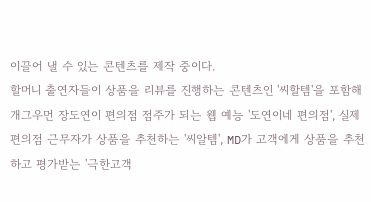이끌어 낼 수 있는 콘텐츠를 제작 중이다.
할머니 출연자들이 상품을 리뷰를 진행하는 콘텐츠인 '씨할템'을 포함해 개그우먼 장도연이 편의점 점주가 되는 웹 예능 '도연이네 편의점', 실제 편의점 근무자가 상품을 추천하는 '씨알템', MD가 고객에게 상품을 추천하고 평가받는 '극한고객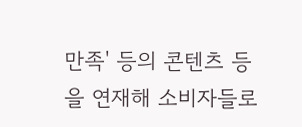만족' 등의 콘텐츠 등을 연재해 소비자들로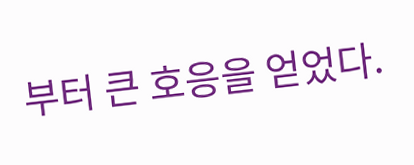부터 큰 호응을 얻었다.